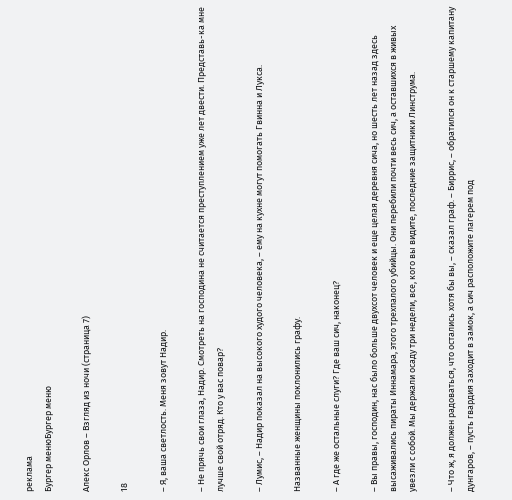реклама
Бургер менюБургер меню

Алекс Орлов – Взгляд из ночи (страница 7)

18

– Я, ваша светлость. Меня зовут Надир.

– Не прячь свои глаза, Надир. Смотреть на господина не считается преступлением уже лет двести. Представь-ка мне лучше свой отряд. Кто у вас повар?

– Лумис, – Надир показал на высокого худого человека, – ему на кухне могут помогать Гвинна и Лукса.

Названные женщины поклонились графу.

– А где же остальные слуги? Где ваш сич, наконец?

– Вы правы, господин, нас было больше двухсот человек и еще целая деревня сича, но шесть лет назад здесь высаживались пираты Иннамара, этого трехпалого убийцы. Они перебили почти весь сич, а оставшихся в живых увезли с собой. Мы держали осаду три недели, все, кого вы видите, последние защитники Линструма.

– Что ж, я должен радоваться, что остались хотя бы вы, – сказал граф. – Биррис, – обратился он к старшему капитану дунгаров, – пусть гвардия заходит в замок, а сич расположите лагерем под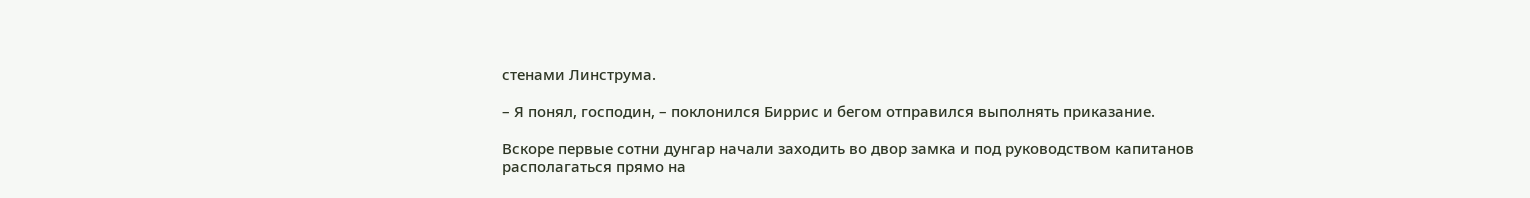стенами Линструма.

– Я понял, господин, – поклонился Биррис и бегом отправился выполнять приказание.

Вскоре первые сотни дунгар начали заходить во двор замка и под руководством капитанов располагаться прямо на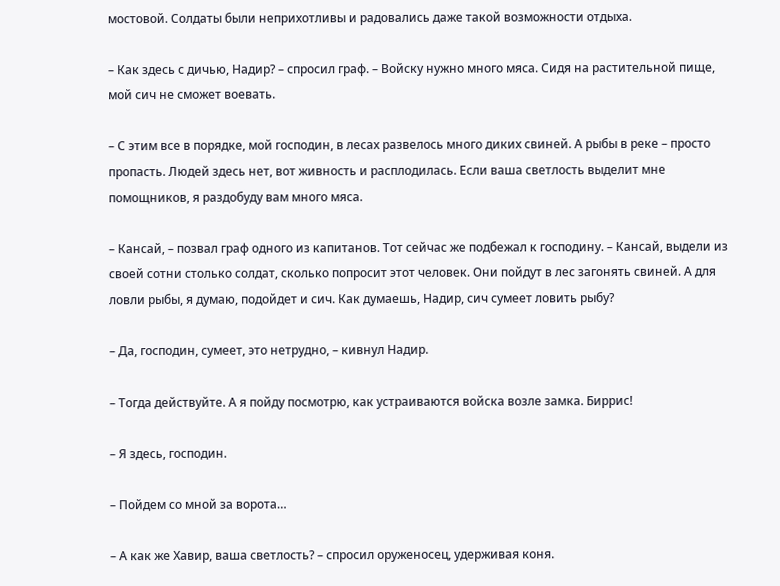мостовой. Солдаты были неприхотливы и радовались даже такой возможности отдыха.

– Как здесь с дичью, Надир? – спросил граф. – Войску нужно много мяса. Сидя на растительной пище, мой сич не сможет воевать.

– С этим все в порядке, мой господин, в лесах развелось много диких свиней. А рыбы в реке – просто пропасть. Людей здесь нет, вот живность и расплодилась. Если ваша светлость выделит мне помощников, я раздобуду вам много мяса.

– Кансай, – позвал граф одного из капитанов. Тот сейчас же подбежал к господину. – Кансай, выдели из своей сотни столько солдат, сколько попросит этот человек. Они пойдут в лес загонять свиней. А для ловли рыбы, я думаю, подойдет и сич. Как думаешь, Надир, сич сумеет ловить рыбу?

– Да, господин, сумеет, это нетрудно, – кивнул Надир.

– Тогда действуйте. А я пойду посмотрю, как устраиваются войска возле замка. Биррис!

– Я здесь, господин.

– Пойдем со мной за ворота…

– А как же Хавир, ваша светлость? – спросил оруженосец, удерживая коня.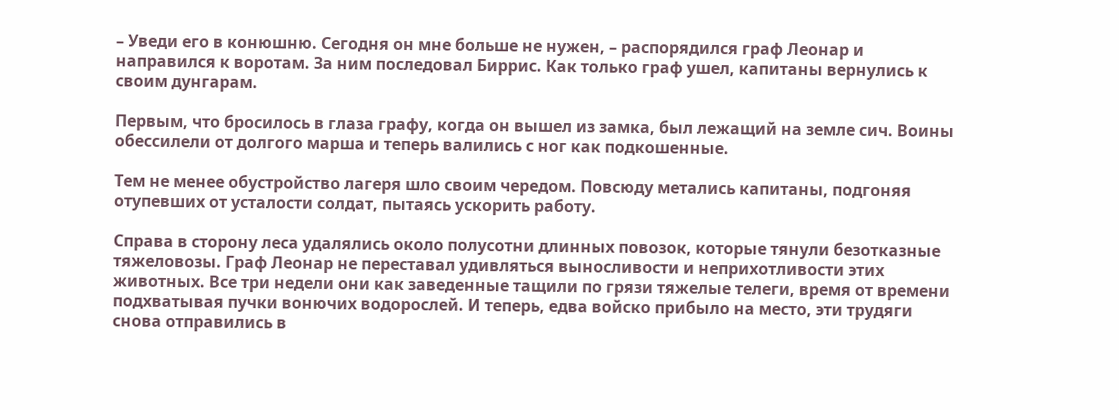– Уведи его в конюшню. Сегодня он мне больше не нужен, – распорядился граф Леонар и направился к воротам. За ним последовал Биррис. Как только граф ушел, капитаны вернулись к своим дунгарам.

Первым, что бросилось в глаза графу, когда он вышел из замка, был лежащий на земле сич. Воины обессилели от долгого марша и теперь валились с ног как подкошенные.

Тем не менее обустройство лагеря шло своим чередом. Повсюду метались капитаны, подгоняя отупевших от усталости солдат, пытаясь ускорить работу.

Справа в сторону леса удалялись около полусотни длинных повозок, которые тянули безотказные тяжеловозы. Граф Леонар не переставал удивляться выносливости и неприхотливости этих животных. Все три недели они как заведенные тащили по грязи тяжелые телеги, время от времени подхватывая пучки вонючих водорослей. И теперь, едва войско прибыло на место, эти трудяги снова отправились в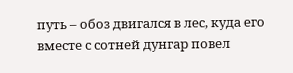путь – обоз двигался в лес, куда его вместе с сотней дунгар повел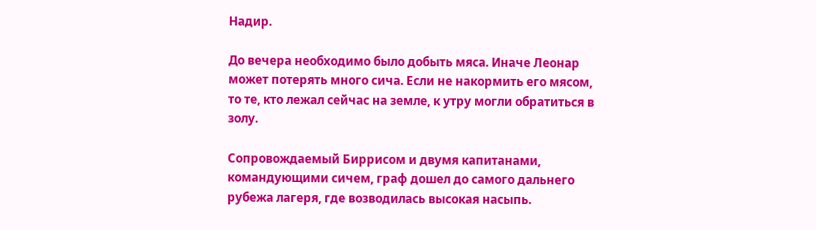Надир.

До вечера необходимо было добыть мяса. Иначе Леонар может потерять много сича. Если не накормить его мясом, то те, кто лежал сейчас на земле, к утру могли обратиться в золу.

Сопровождаемый Биррисом и двумя капитанами, командующими сичем, граф дошел до самого дальнего рубежа лагеря, где возводилась высокая насыпь.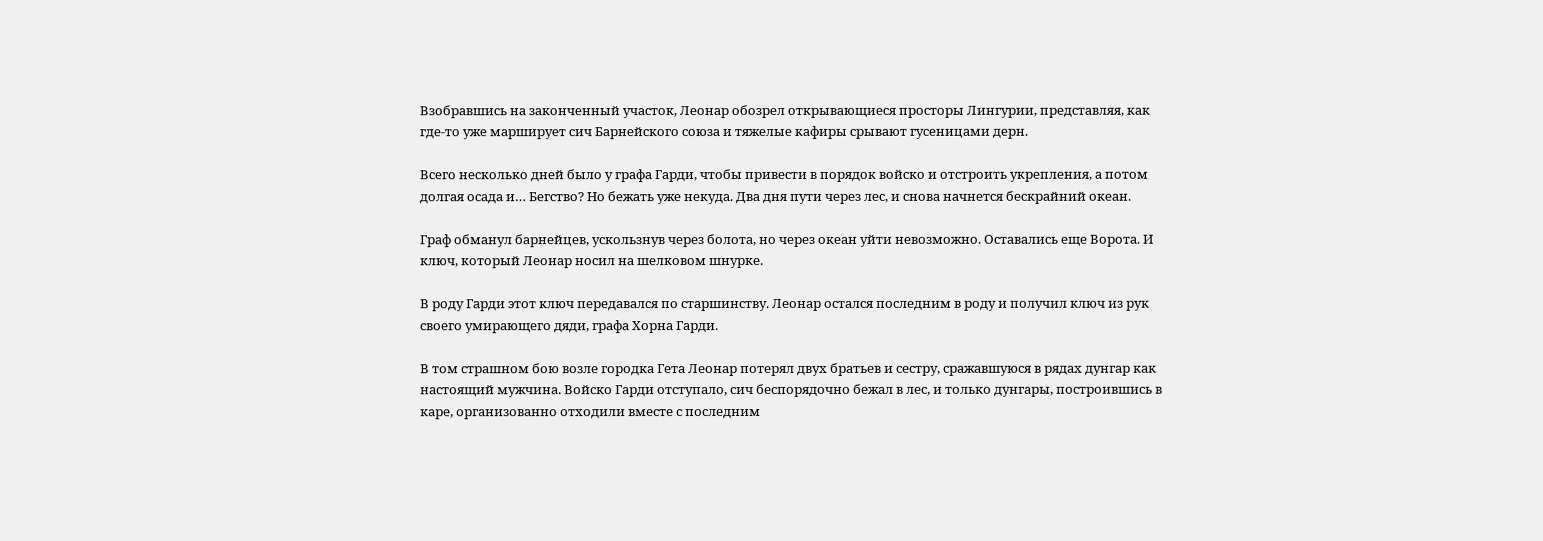Взобравшись на законченный участок, Леонар обозрел открывающиеся просторы Лингурии, представляя, как где-то уже марширует сич Барнейского союза и тяжелые кафиры срывают гусеницами дерн.

Всего несколько дней было у графа Гарди, чтобы привести в порядок войско и отстроить укрепления, а потом долгая осада и… Бегство? Но бежать уже некуда. Два дня пути через лес, и снова начнется бескрайний океан.

Граф обманул барнейцев, ускользнув через болота, но через океан уйти невозможно. Оставались еще Ворота. И ключ, который Леонар носил на шелковом шнурке.

В роду Гарди этот ключ передавался по старшинству. Леонар остался последним в роду и получил ключ из рук своего умирающего дяди, графа Хорна Гарди.

В том страшном бою возле городка Гета Леонар потерял двух братьев и сестру, сражавшуюся в рядах дунгар как настоящий мужчина. Войско Гарди отступало, сич беспорядочно бежал в лес, и только дунгары, построившись в каре, организованно отходили вместе с последним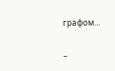графом…

–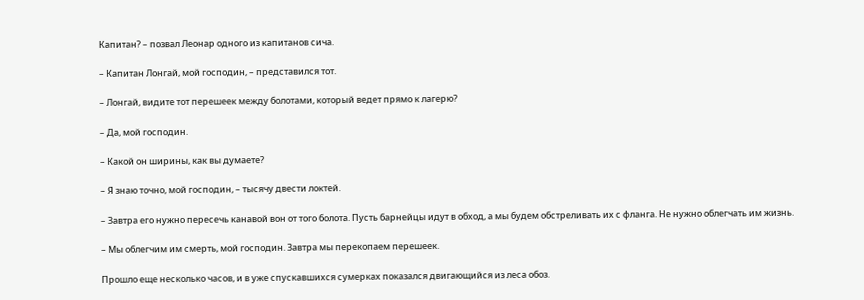Капитан? – позвал Леонар одного из капитанов сича.

– Капитан Лонгай, мой господин, – представился тот.

– Лонгай, видите тот перешеек между болотами, который ведет прямо к лагерю?

– Да, мой господин.

– Какой он ширины, как вы думаете?

– Я знаю точно, мой господин, – тысячу двести локтей.

– Завтра его нужно пересечь канавой вон от того болота. Пусть барнейцы идут в обход, а мы будем обстреливать их с фланга. Не нужно облегчать им жизнь.

– Мы облегчим им смерть, мой господин. Завтра мы перекопаем перешеек.

Прошло еще несколько часов, и в уже спускавшихся сумерках показался двигающийся из леса обоз.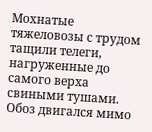Мохнатые тяжеловозы с трудом тащили телеги, нагруженные до самого верха свиными тушами. Обоз двигался мимо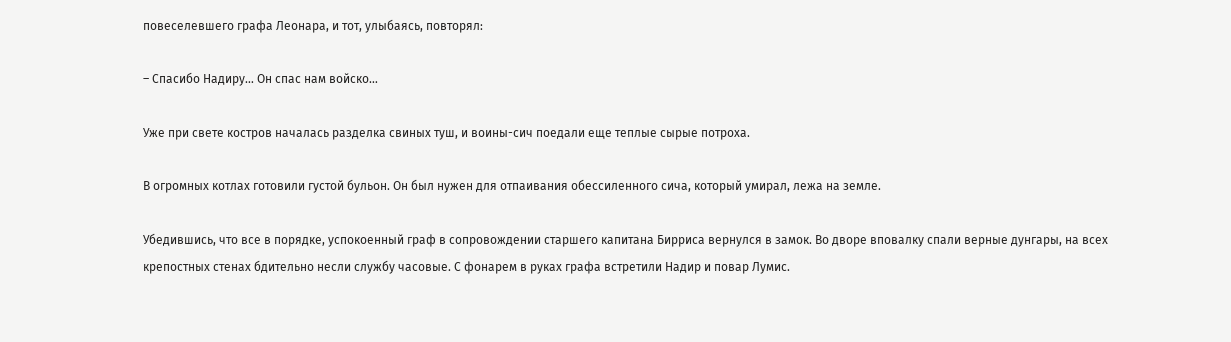повеселевшего графа Леонара, и тот, улыбаясь, повторял:

– Спасибо Надиру… Он спас нам войско…

Уже при свете костров началась разделка свиных туш, и воины-сич поедали еще теплые сырые потроха.

В огромных котлах готовили густой бульон. Он был нужен для отпаивания обессиленного сича, который умирал, лежа на земле.

Убедившись, что все в порядке, успокоенный граф в сопровождении старшего капитана Бирриса вернулся в замок. Во дворе вповалку спали верные дунгары, на всех крепостных стенах бдительно несли службу часовые. С фонарем в руках графа встретили Надир и повар Лумис.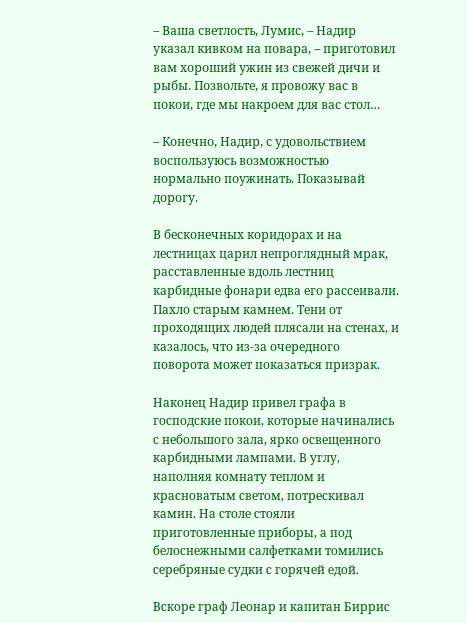– Ваша светлость, Лумис, – Надир указал кивком на повара, – приготовил вам хороший ужин из свежей дичи и рыбы. Позвольте, я провожу вас в покои, где мы накроем для вас стол…

– Конечно, Надир, с удовольствием воспользуюсь возможностью нормально поужинать. Показывай дорогу.

В бесконечных коридорах и на лестницах царил непроглядный мрак, расставленные вдоль лестниц карбидные фонари едва его рассеивали. Пахло старым камнем. Тени от проходящих людей плясали на стенах, и казалось, что из-за очередного поворота может показаться призрак.

Наконец Надир привел графа в господские покои, которые начинались с небольшого зала, ярко освещенного карбидными лампами. В углу, наполняя комнату теплом и красноватым светом, потрескивал камин. На столе стояли приготовленные приборы, а под белоснежными салфетками томились серебряные судки с горячей едой.

Вскоре граф Леонар и капитан Биррис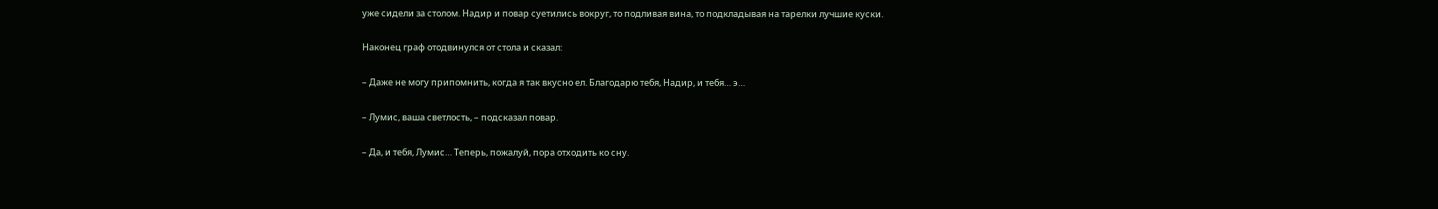уже сидели за столом. Надир и повар суетились вокруг, то подливая вина, то подкладывая на тарелки лучшие куски.

Наконец граф отодвинулся от стола и сказал:

– Даже не могу припомнить, когда я так вкусно ел. Благодарю тебя, Надир, и тебя… э…

– Лумис, ваша светлость, – подсказал повар.

– Да, и тебя, Лумис… Теперь, пожалуй, пора отходить ко сну.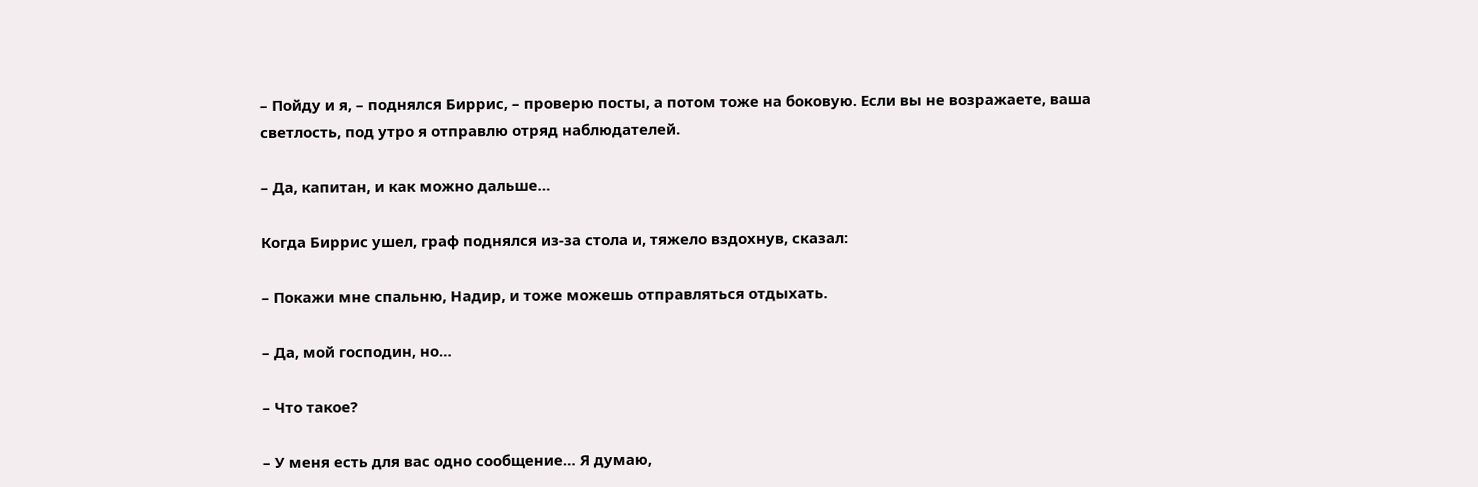– Пойду и я, – поднялся Биррис, – проверю посты, а потом тоже на боковую. Если вы не возражаете, ваша светлость, под утро я отправлю отряд наблюдателей.

– Да, капитан, и как можно дальше…

Когда Биррис ушел, граф поднялся из-за стола и, тяжело вздохнув, сказал:

– Покажи мне спальню, Надир, и тоже можешь отправляться отдыхать.

– Да, мой господин, но…

– Что такое?

– У меня есть для вас одно сообщение… Я думаю,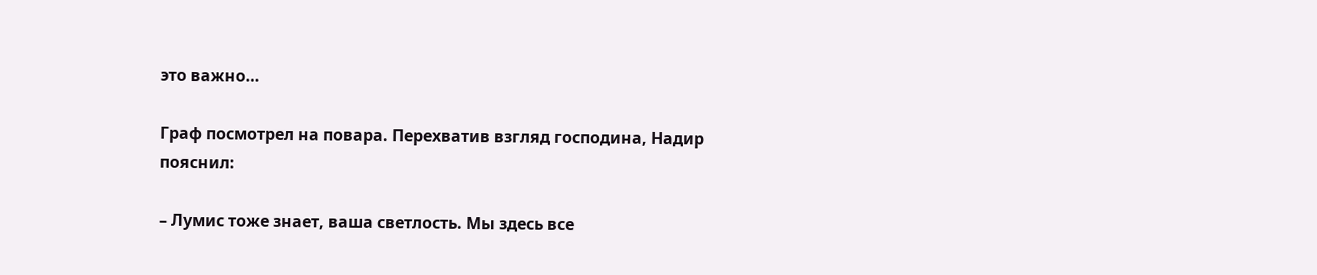это важно…

Граф посмотрел на повара. Перехватив взгляд господина, Надир пояснил:

– Лумис тоже знает, ваша светлость. Мы здесь все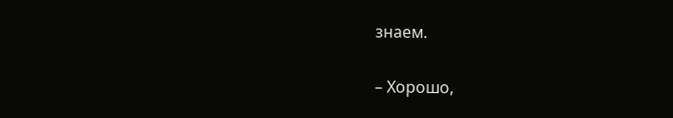знаем.

– Хорошо,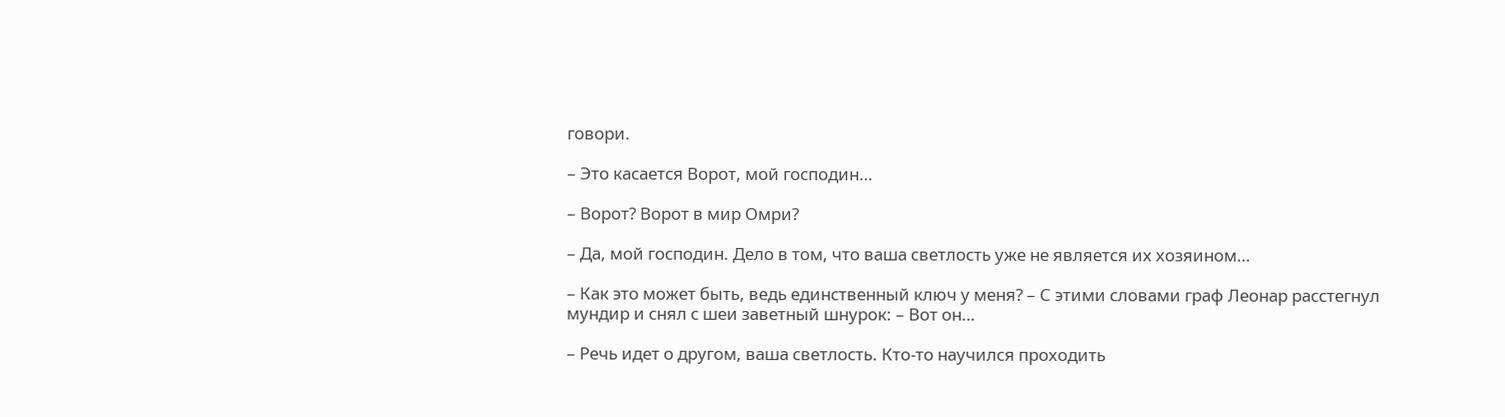говори.

– Это касается Ворот, мой господин…

– Ворот? Ворот в мир Омри?

– Да, мой господин. Дело в том, что ваша светлость уже не является их хозяином…

– Как это может быть, ведь единственный ключ у меня? – С этими словами граф Леонар расстегнул мундир и снял с шеи заветный шнурок: – Вот он…

– Речь идет о другом, ваша светлость. Кто-то научился проходить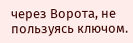через Ворота, не пользуясь ключом.